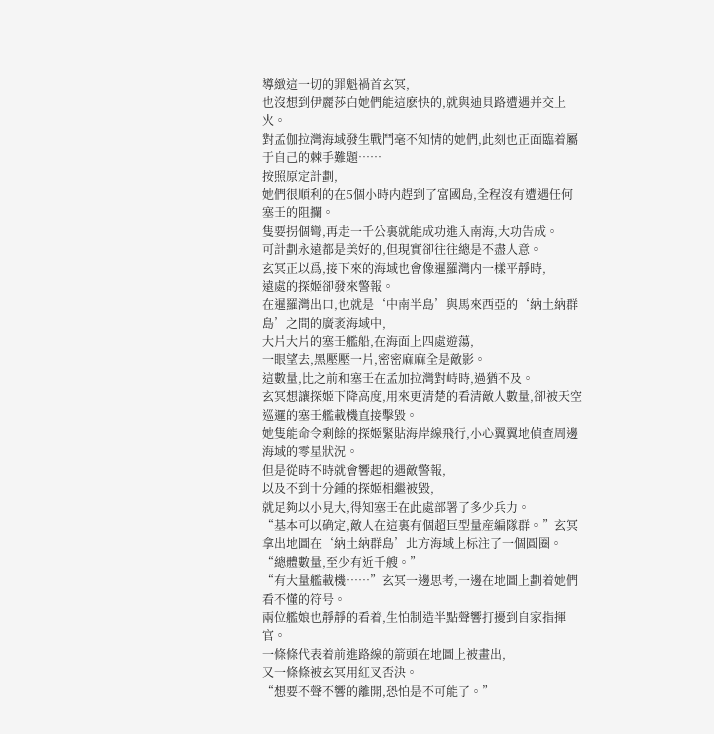導緻這一切的罪魁禍首玄冥,
也沒想到伊麗莎白她們能這麽快的,就與迪貝路遭遇并交上火。
對孟伽拉灣海域發生戰鬥毫不知情的她們,此刻也正面臨着屬于自己的棘手難題……
按照原定計劃,
她們很順利的在5個小時内趕到了富國島,全程沒有遭遇任何塞壬的阻攔。
隻要拐個彎,再走一千公裏就能成功進入南海,大功告成。
可計劃永遠都是美好的,但現實卻往往總是不盡人意。
玄冥正以爲,接下來的海域也會像暹羅灣内一樣平靜時,
遠處的探姬卻發來警報。
在暹羅灣出口,也就是‘中南半島’與馬來西亞的‘納土納群島’之間的廣袤海域中,
大片大片的塞壬艦船,在海面上四處遊蕩,
一眼望去,黑壓壓一片,密密麻麻全是敵影。
這數量,比之前和塞壬在孟加拉灣對峙時,過猶不及。
玄冥想讓探姬下降高度,用來更清楚的看清敵人數量,卻被天空巡邏的塞壬艦載機直接擊毀。
她隻能命令剩餘的探姬緊貼海岸線飛行,小心翼翼地偵查周邊海域的零星狀況。
但是從時不時就會響起的遇敵警報,
以及不到十分鍾的探姬相繼被毀,
就足夠以小見大,得知塞壬在此處部署了多少兵力。
“基本可以确定,敵人在這裏有個超巨型量産編隊群。”玄冥拿出地圖在‘納土納群島’北方海域上标注了一個圓圈。
“總體數量,至少有近千艘。”
“有大量艦載機……”玄冥一邊思考,一邊在地圖上劃着她們看不懂的符号。
兩位艦娘也靜靜的看着,生怕制造半點聲響打擾到自家指揮官。
一條條代表着前進路線的箭頭在地圖上被畫出,
又一條條被玄冥用紅叉否決。
“想要不聲不響的離開,恐怕是不可能了。”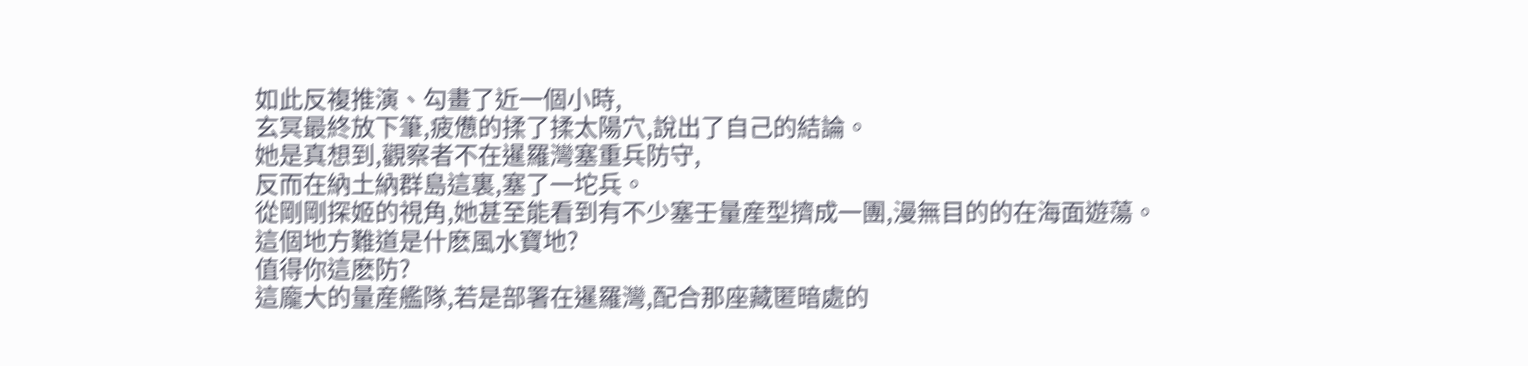如此反複推演、勾畫了近一個小時,
玄冥最終放下筆,疲憊的揉了揉太陽穴,說出了自己的結論。
她是真想到,觀察者不在暹羅灣塞重兵防守,
反而在納土納群島這裏,塞了一坨兵。
從剛剛探姬的視角,她甚至能看到有不少塞壬量産型擠成一團,漫無目的的在海面遊蕩。
這個地方難道是什麽風水寶地?
值得你這麽防?
這龐大的量産艦隊,若是部署在暹羅灣,配合那座藏匿暗處的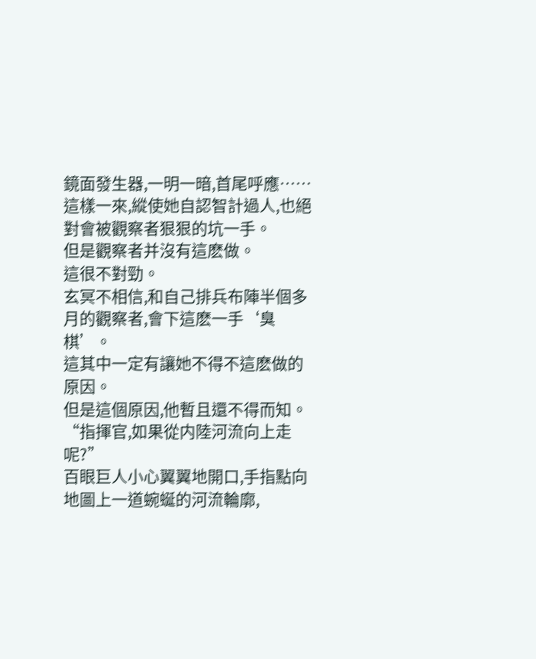鏡面發生器,一明一暗,首尾呼應……
這樣一來,縱使她自認智計過人,也絕對會被觀察者狠狠的坑一手。
但是觀察者并沒有這麽做。
這很不對勁。
玄冥不相信,和自己排兵布陣半個多月的觀察者,會下這麽一手‘臭棋’。
這其中一定有讓她不得不這麽做的原因。
但是這個原因,他暫且還不得而知。
“指揮官,如果從内陸河流向上走呢?”
百眼巨人小心翼翼地開口,手指點向地圖上一道蜿蜒的河流輪廓,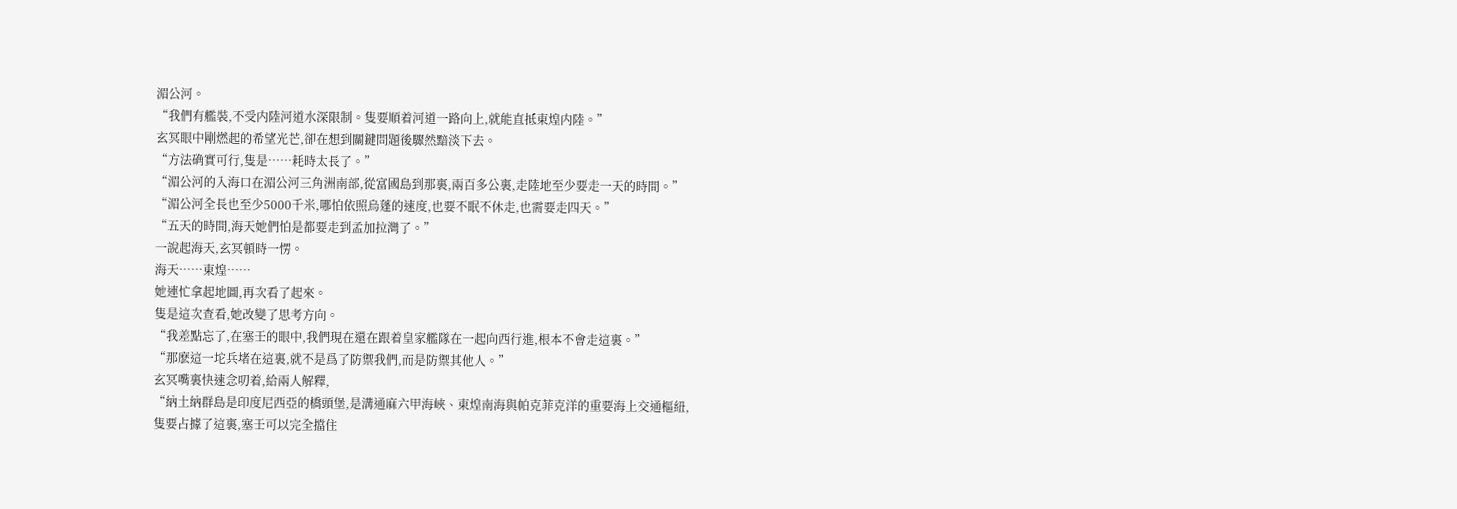湄公河。
“我們有艦裝,不受内陸河道水深限制。隻要順着河道一路向上,就能直抵東煌内陸。”
玄冥眼中剛燃起的希望光芒,卻在想到關鍵問題後驟然黯淡下去。
“方法确實可行,隻是……耗時太長了。”
“湄公河的入海口在湄公河三角洲南部,從富國島到那裏,兩百多公裏,走陸地至少要走一天的時間。”
“湄公河全長也至少5000千米,哪怕依照烏蓬的速度,也要不眠不休走,也需要走四天。”
“五天的時間,海天她們怕是都要走到孟加拉灣了。”
一說起海天,玄冥頓時一愣。
海天……東煌……
她連忙拿起地圖,再次看了起來。
隻是這次查看,她改變了思考方向。
“我差點忘了,在塞壬的眼中,我們現在還在跟着皇家艦隊在一起向西行進,根本不會走這裏。”
“那麽這一坨兵堵在這裏,就不是爲了防禦我們,而是防禦其他人。”
玄冥嘴裏快速念叨着,給兩人解釋,
“納土納群島是印度尼西亞的橋頭堡,是溝通麻六甲海峽、東煌南海與帕克菲克洋的重要海上交通樞紐,
隻要占據了這裏,塞壬可以完全擋住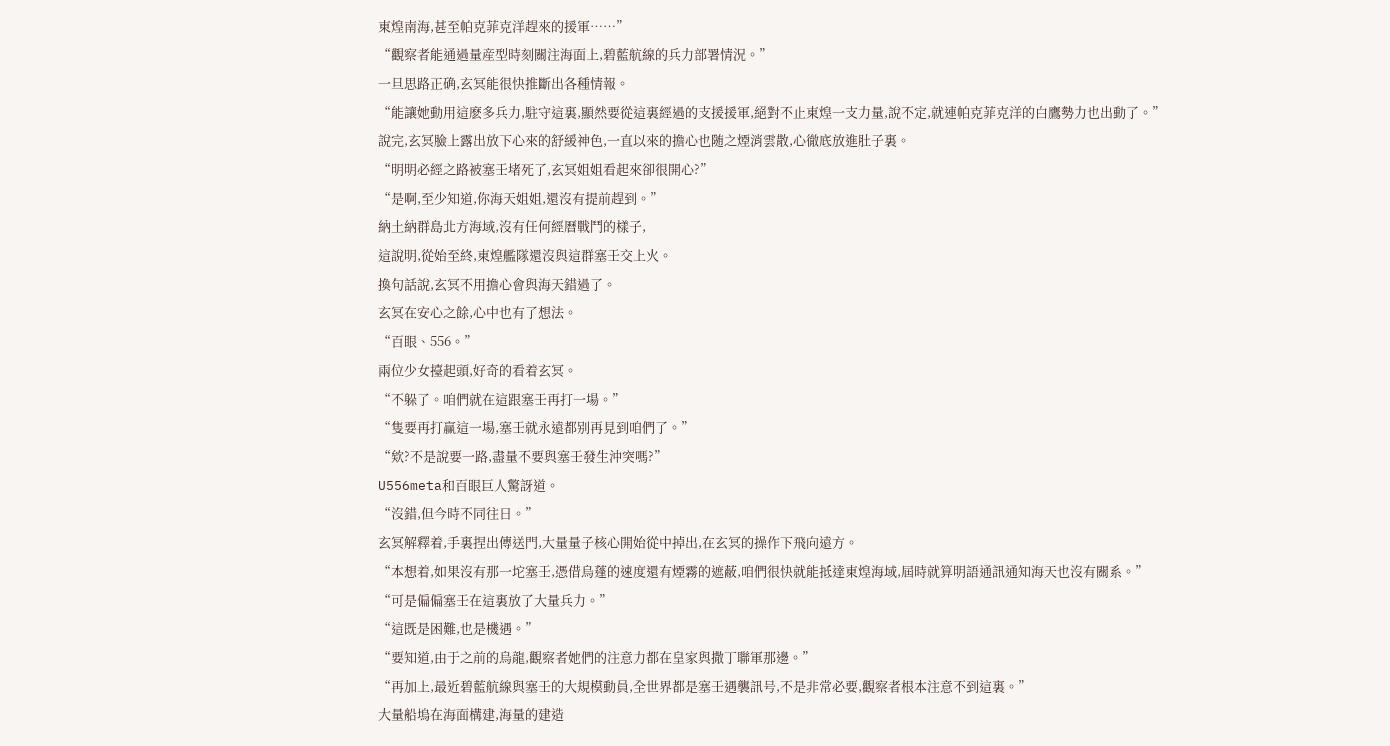東煌南海,甚至帕克菲克洋趕來的援軍……”
“觀察者能通過量産型時刻關注海面上,碧藍航線的兵力部署情況。”
一旦思路正确,玄冥能很快推斷出各種情報。
“能讓她動用這麽多兵力,駐守這裏,顯然要從這裏經過的支援援軍,絕對不止東煌一支力量,說不定,就連帕克菲克洋的白鷹勢力也出動了。”
說完,玄冥臉上露出放下心來的舒緩神色,一直以來的擔心也随之煙消雲散,心徹底放進肚子裏。
“明明必經之路被塞壬堵死了,玄冥姐姐看起來卻很開心?”
“是啊,至少知道,你海天姐姐,還沒有提前趕到。”
納土納群島北方海域,沒有任何經曆戰鬥的樣子,
這說明,從始至終,東煌艦隊還沒與這群塞壬交上火。
換句話說,玄冥不用擔心會與海天錯過了。
玄冥在安心之餘,心中也有了想法。
“百眼、556。”
兩位少女擡起頭,好奇的看着玄冥。
“不躲了。咱們就在這跟塞壬再打一場。”
“隻要再打赢這一場,塞壬就永遠都别再見到咱們了。”
“欸?不是說要一路,盡量不要與塞壬發生沖突嗎?”
U556meta和百眼巨人驚訝道。
“沒錯,但今時不同往日。”
玄冥解釋着,手裏捏出傳送門,大量量子核心開始從中掉出,在玄冥的操作下飛向遠方。
“本想着,如果沒有那一坨塞壬,憑借烏蓬的速度還有煙霧的遮蔽,咱們很快就能抵達東煌海域,屆時就算明語通訊通知海天也沒有關系。”
“可是偏偏塞壬在這裏放了大量兵力。”
“這既是困難,也是機遇。”
“要知道,由于之前的烏龍,觀察者她們的注意力都在皇家與撒丁聯軍那邊。”
“再加上,最近碧藍航線與塞壬的大規模動員,全世界都是塞壬遇襲訊号,不是非常必要,觀察者根本注意不到這裏。”
大量船塢在海面構建,海量的建造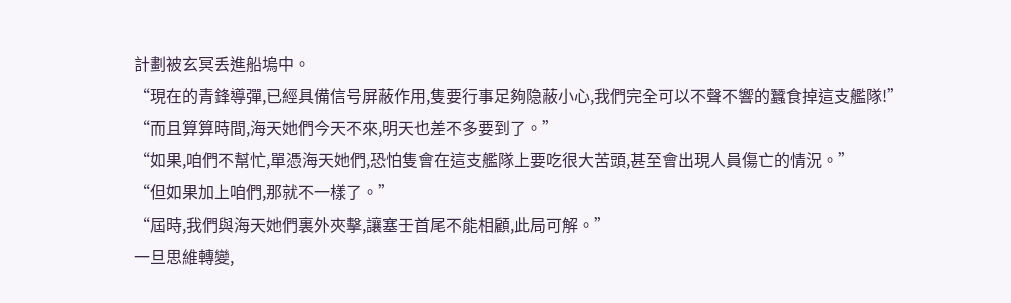計劃被玄冥丢進船塢中。
“現在的青鋒導彈,已經具備信号屏蔽作用,隻要行事足夠隐蔽小心,我們完全可以不聲不響的蠶食掉這支艦隊!”
“而且算算時間,海天她們今天不來,明天也差不多要到了。”
“如果,咱們不幫忙,單憑海天她們,恐怕隻會在這支艦隊上要吃很大苦頭,甚至會出現人員傷亡的情況。”
“但如果加上咱們,那就不一樣了。”
“屆時,我們與海天她們裏外夾擊,讓塞壬首尾不能相顧,此局可解。”
一旦思維轉變,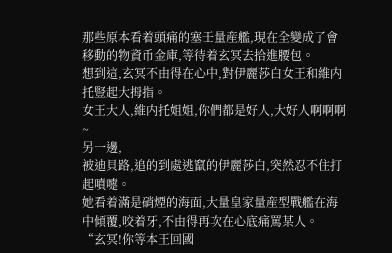那些原本看着頭痛的塞壬量産艦,現在全變成了會移動的物資币金庫,等待着玄冥去拾進腰包。
想到這,玄冥不由得在心中,對伊麗莎白女王和維内托豎起大拇指。
女王大人,維内托姐姐,你們都是好人,大好人啊啊啊~
另一邊,
被迪貝路,追的到處逃竄的伊麗莎白,突然忍不住打起噴嚏。
她看着滿是硝煙的海面,大量皇家量産型戰艦在海中傾覆,咬着牙,不由得再次在心底痛罵某人。
“玄冥!你等本王回國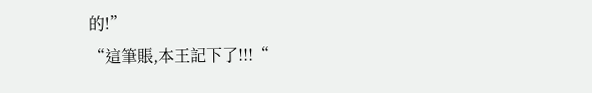的!”
“這筆賬,本王記下了!!!“